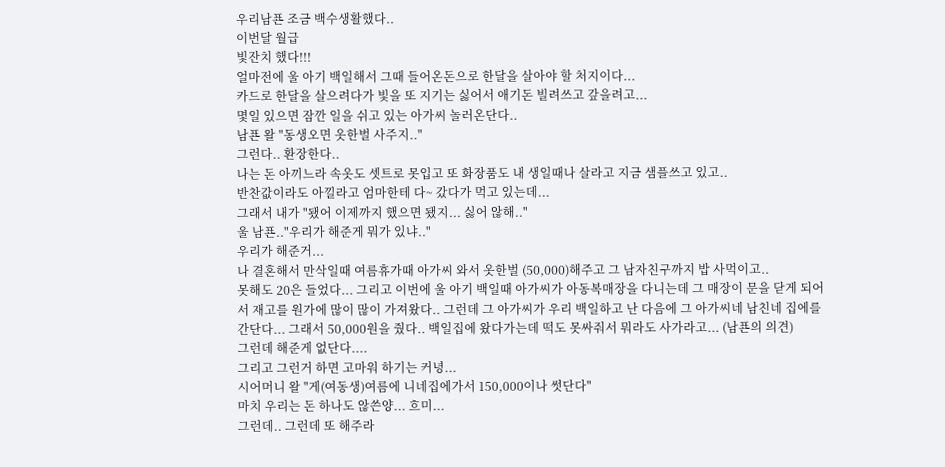우리남푠 조금 백수생활했다..
이번달 월급
빛잔치 했다!!!
얼마전에 울 아기 백일해서 그때 들어온돈으로 한달을 살아야 할 처지이다...
카드로 한달을 살으려다가 빛을 또 지기는 싫어서 애기돈 빌려쓰고 갚을려고...
몇일 있으면 잠깐 일을 쉬고 있는 아가씨 놀러온단다..
남푠 왈 "동생오면 옷한벌 사주지.."
그런다.. 환장한다..
나는 돈 아끼느라 속옷도 셋트로 못입고 또 화장품도 내 생일때나 살라고 지금 샘플쓰고 있고..
반찬값이라도 아낄라고 엄마한테 다~ 갔다가 먹고 있는데...
그래서 내가 "됐어 이제까지 했으면 됐지... 싫어 않해.."
울 남푠.."우리가 해준게 뭐가 있냐.."
우리가 해준거...
나 결혼해서 만삭일때 여름휴가때 아가씨 와서 옷한벌 (50,000)해주고 그 남자친구까지 밥 사먹이고..
못해도 20은 들었다... 그리고 이번에 울 아기 백일때 아가씨가 아동복매장을 다니는데 그 매장이 문을 닫게 되어서 재고를 원가에 많이 많이 가져왔다.. 그런데 그 아가씨가 우리 백일하고 난 다음에 그 아가씨네 남친네 집에를 간단다... 그래서 50,000원을 줬다.. 백일집에 왔다가는데 떡도 못싸줘서 뭐라도 사가라고... (남푠의 의견)
그런데 해준게 없단다....
그리고 그런거 하면 고마워 하기는 커녕...
시어머니 왈 "게(여동생)여름에 니네집에가서 150,000이나 썻단다"
마치 우리는 돈 하나도 않쓴양... 흐미...
그런데.. 그런데 또 해주라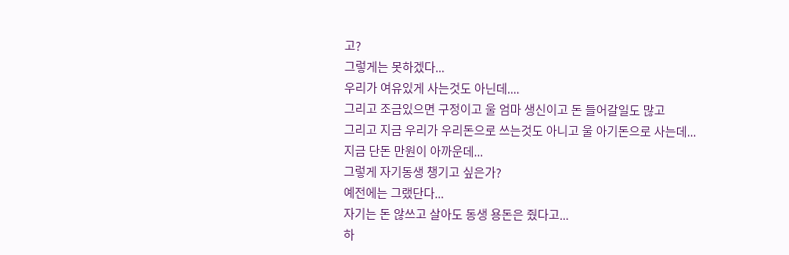고?
그렇게는 못하겠다...
우리가 여유있게 사는것도 아닌데....
그리고 조금있으면 구정이고 울 엄마 생신이고 돈 들어갈일도 많고
그리고 지금 우리가 우리돈으로 쓰는것도 아니고 울 아기돈으로 사는데...
지금 단돈 만원이 아까운데...
그렇게 자기동생 챙기고 싶은가?
예전에는 그랬단다...
자기는 돈 않쓰고 살아도 동생 용돈은 줬다고...
하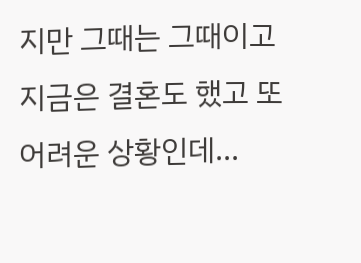지만 그때는 그때이고 지금은 결혼도 했고 또 어려운 상황인데...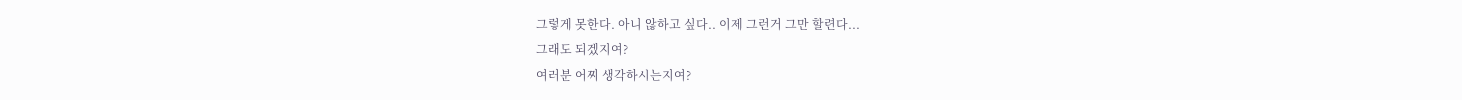그렇게 못한다. 아니 않하고 싶다.. 이제 그런거 그만 할련다...
그래도 되겠지여?
여러분 어찌 생각하시는지여?